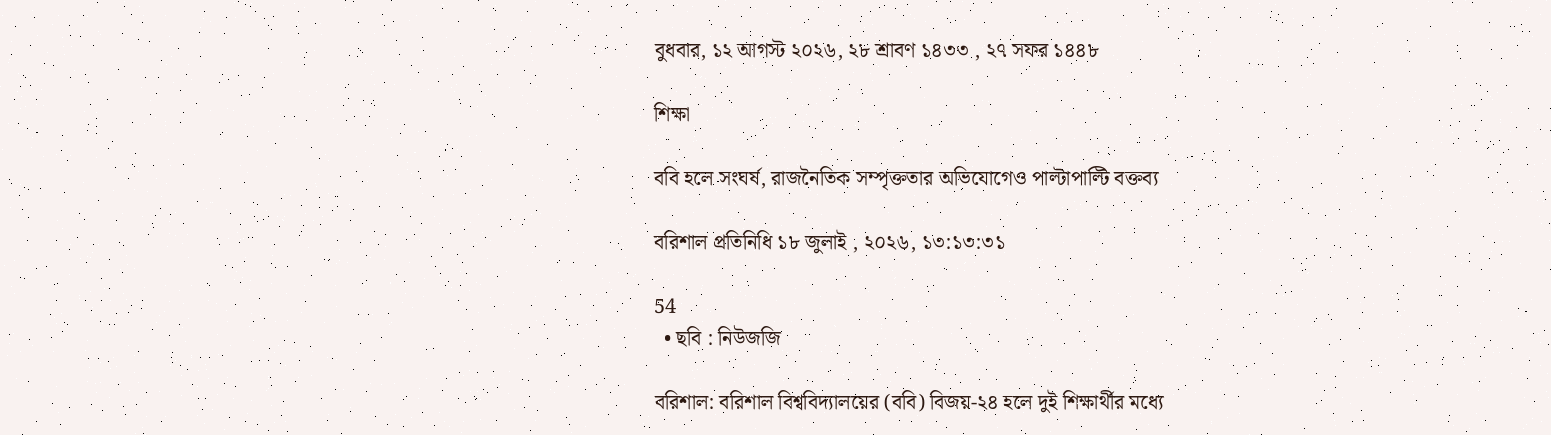বুধবার, ১২ আগস্ট ২০২৬, ২৮ শ্রাবণ ১৪৩৩ , ২৭ সফর ১৪৪৮

শিক্ষা

ববি হলে সংঘর্ষ, রাজনৈতিক সম্পৃক্ততার অভিযোগেও পাল্টাপাল্টি বক্তব্য

বরিশাল প্রতিনিধি ১৮ জুলাই , ২০২৬, ১৩:১৩:৩১

54
  • ছবি : নিউজজি

বরিশাল: বরিশাল বিশ্ববিদ্যালয়ের (ববি) বিজয়-২৪ হলে দুই শিক্ষার্থীর মধ্যে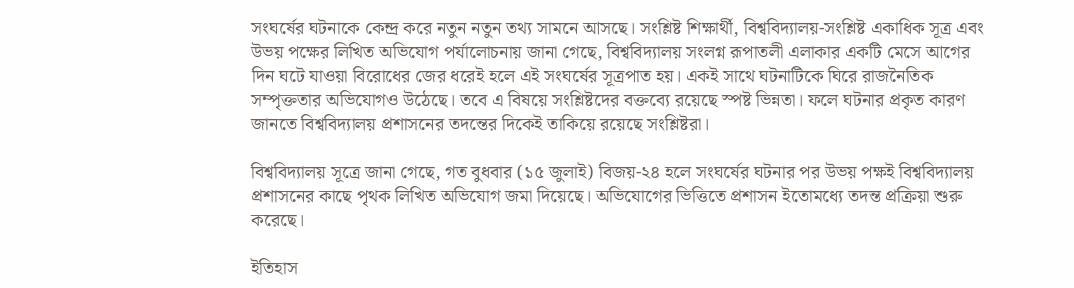সংঘর্ষের ঘটনাকে কেন্দ্র করে নতুন নতুন তথ্য সামনে আসছে। সংশ্লিষ্ট শিক্ষার্থী, বিশ্ববিদ্যালয়-সংশ্লিষ্ট একাধিক সূত্র এবং উভয় পক্ষের লিখিত অভিযোগ পর্যালোচনায় জানা গেছে, বিশ্ববিদ্যালয় সংলগ্ন রূপাতলী এলাকার একটি মেসে আগের দিন ঘটে যাওয়া বিরোধের জের ধরেই হলে এই সংঘর্ষের সূত্রপাত হয়। একই সাথে ঘটনাটিকে ঘিরে রাজনৈতিক সম্পৃক্ততার অভিযোগও উঠেছে। তবে এ বিষয়ে সংশ্লিষ্টদের বক্তব্যে রয়েছে স্পষ্ট ভিন্নতা। ফলে ঘটনার প্রকৃত কারণ জানতে বিশ্ববিদ্যালয় প্রশাসনের তদন্তের দিকেই তাকিয়ে রয়েছে সংশ্লিষ্টরা।

বিশ্ববিদ্যালয় সূত্রে জানা গেছে, গত বুধবার (১৫ জুলাই) বিজয়-২৪ হলে সংঘর্ষের ঘটনার পর উভয় পক্ষই বিশ্ববিদ্যালয় প্রশাসনের কাছে পৃথক লিখিত অভিযোগ জমা দিয়েছে। অভিযোগের ভিত্তিতে প্রশাসন ইতোমধ্যে তদন্ত প্রক্রিয়া শুরু করেছে।

ইতিহাস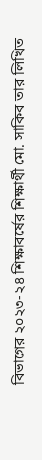বিভাগের ২০২৩-২৪ শিক্ষাবর্ষের শিক্ষার্থী মো. সাকিব তার লিখিত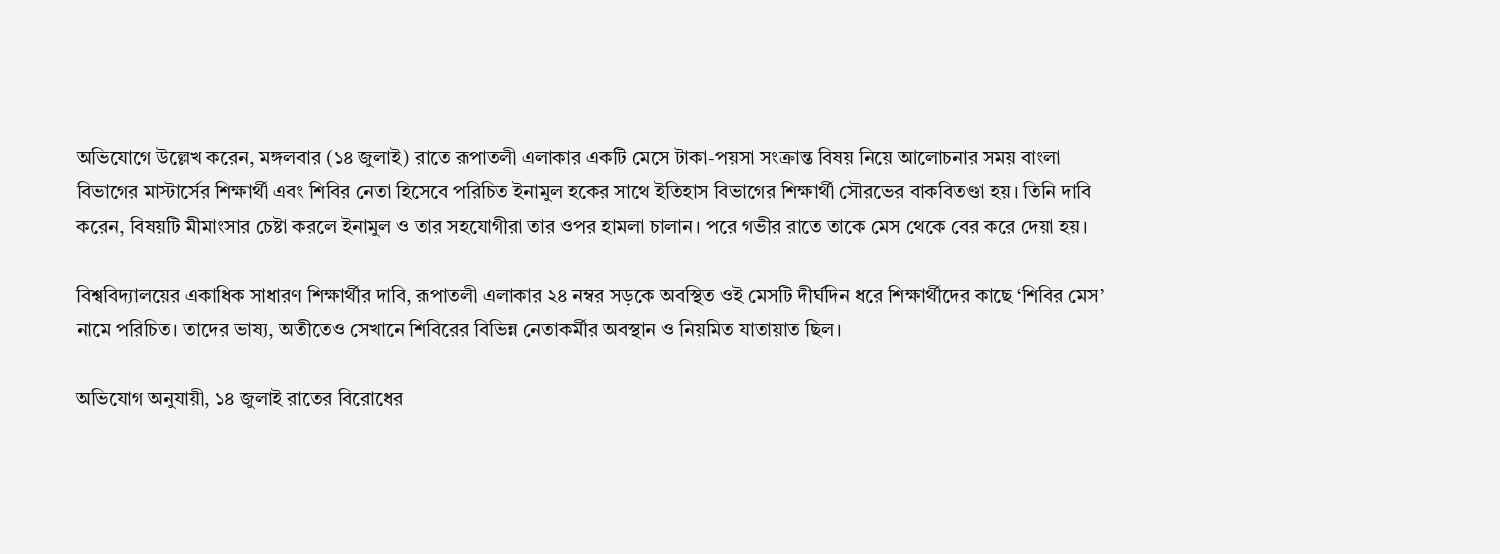অভিযোগে উল্লেখ করেন, মঙ্গলবার (১৪ জুলাই) রাতে রূপাতলী এলাকার একটি মেসে টাকা-পয়সা সংক্রান্ত বিষয় নিয়ে আলোচনার সময় বাংলা বিভাগের মাস্টার্সের শিক্ষার্থী এবং শিবির নেতা হিসেবে পরিচিত ইনামুল হকের সাথে ইতিহাস বিভাগের শিক্ষার্থী সৌরভের বাকবিতণ্ডা হয়। তিনি দাবি করেন, বিষয়টি মীমাংসার চেষ্টা করলে ইনামুল ও তার সহযোগীরা তার ওপর হামলা চালান। পরে গভীর রাতে তাকে মেস থেকে বের করে দেয়া হয়।

বিশ্ববিদ্যালয়ের একাধিক সাধারণ শিক্ষার্থীর দাবি, রূপাতলী এলাকার ২৪ নম্বর সড়কে অবস্থিত ওই মেসটি দীর্ঘদিন ধরে শিক্ষার্থীদের কাছে ‘শিবির মেস’ নামে পরিচিত। তাদের ভাষ্য, অতীতেও সেখানে শিবিরের বিভিন্ন নেতাকর্মীর অবস্থান ও নিয়মিত যাতায়াত ছিল।

অভিযোগ অনুযায়ী, ১৪ জুলাই রাতের বিরোধের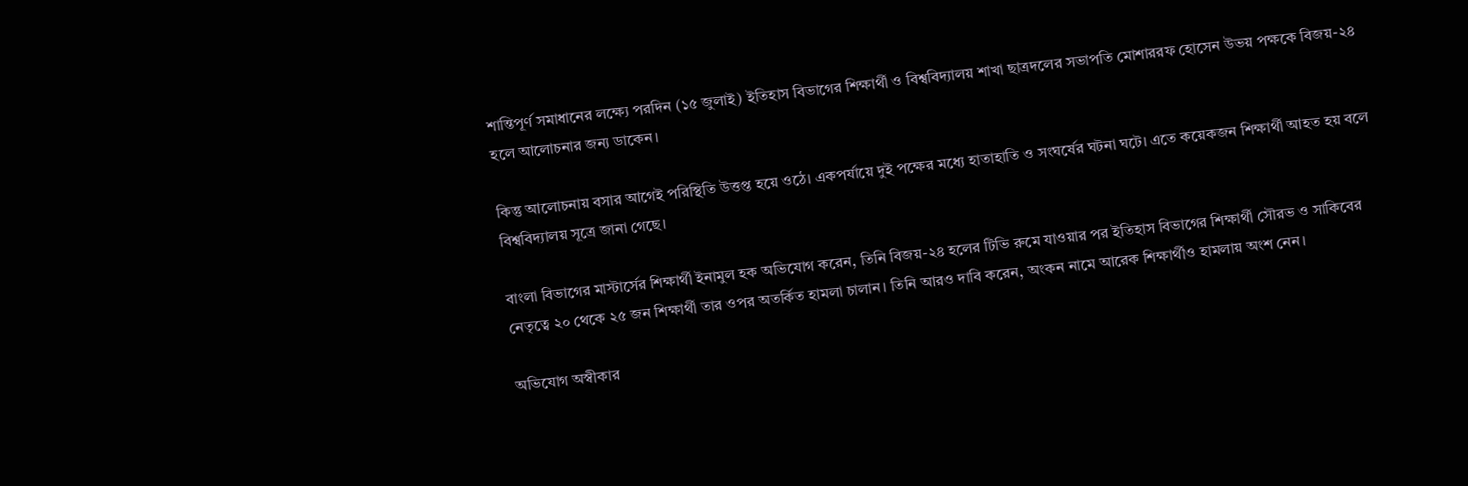শান্তিপূর্ণ সমাধানের লক্ষ্যে পরদিন (১৫ জুলাই) ইতিহাস বিভাগের শিক্ষার্থী ও বিশ্ববিদ্যালয় শাখা ছাত্রদলের সভাপতি মোশাররফ হোসেন উভয় পক্ষকে বিজয়-২৪ হলে আলোচনার জন্য ডাকেন।

কিন্তু আলোচনায় বসার আগেই পরিস্থিতি উত্তপ্ত হয়ে ওঠে। একপর্যায়ে দুই পক্ষের মধ্যে হাতাহাতি ও সংঘর্ষের ঘটনা ঘটে। এতে কয়েকজন শিক্ষার্থী আহত হয় বলে বিশ্ববিদ্যালয় সূত্রে জানা গেছে।

বাংলা বিভাগের মাস্টার্সের শিক্ষার্থী ইনামুল হক অভিযোগ করেন, তিনি বিজয়-২৪ হলের টিভি রুমে যাওয়ার পর ইতিহাস বিভাগের শিক্ষার্থী সৌরভ ও সাকিবের নেতৃত্বে ২০ থেকে ২৫ জন শিক্ষার্থী তার ওপর অতর্কিত হামলা চালান। তিনি আরও দাবি করেন, অংকন নামে আরেক শিক্ষার্থীও হামলায় অংশ নেন।

অভিযোগ অস্বীকার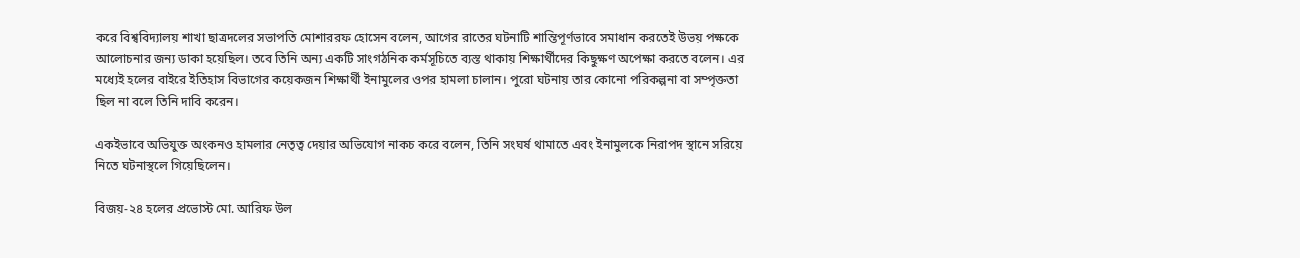করে বিশ্ববিদ্যালয় শাখা ছাত্রদলের সভাপতি মোশাররফ হোসেন বলেন, আগের রাতের ঘটনাটি শান্তিপূর্ণভাবে সমাধান করতেই উভয় পক্ষকে আলোচনার জন্য ডাকা হয়েছিল। তবে তিনি অন্য একটি সাংগঠনিক কর্মসূচিতে ব্যস্ত থাকায় শিক্ষার্থীদের কিছুক্ষণ অপেক্ষা করতে বলেন। এর মধ্যেই হলের বাইরে ইতিহাস বিভাগের কয়েকজন শিক্ষার্থী ইনামুলের ওপর হামলা চালান। পুরো ঘটনায় তার কোনো পরিকল্পনা বা সম্পৃক্ততা ছিল না বলে তিনি দাবি করেন।

একইভাবে অভিযুক্ত অংকনও হামলার নেতৃত্ব দেয়ার অভিযোগ নাকচ করে বলেন, তিনি সংঘর্ষ থামাতে এবং ইনামুলকে নিরাপদ স্থানে সরিয়ে নিতে ঘটনাস্থলে গিয়েছিলেন।

বিজয়-২৪ হলের প্রভোস্ট মো. আরিফ উল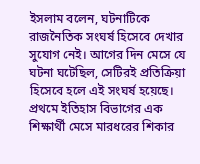ইসলাম বলেন, ঘটনাটিকে রাজনৈতিক সংঘর্ষ হিসেবে দেখার সুযোগ নেই। আগের দিন মেসে যে ঘটনা ঘটেছিল, সেটিরই প্রতিক্রিয়া হিসেবে হলে এই সংঘর্ষ হয়েছে। প্রথমে ইতিহাস বিভাগের এক শিক্ষার্থী মেসে মারধরের শিকার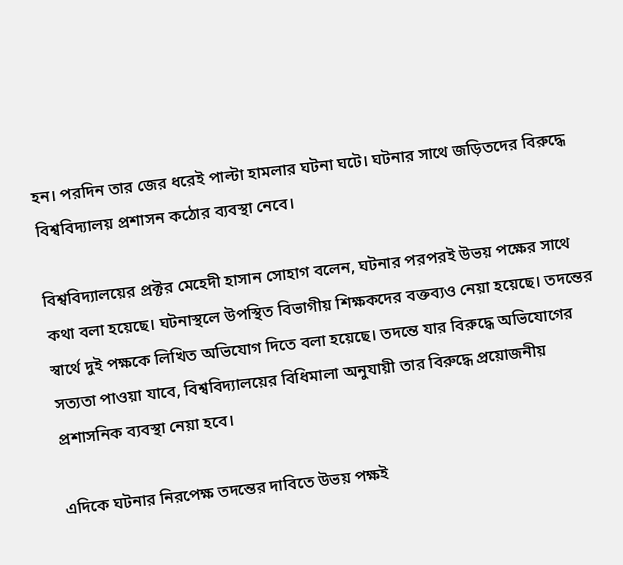হন। পরদিন তার জের ধরেই পাল্টা হামলার ঘটনা ঘটে। ঘটনার সাথে জড়িতদের বিরুদ্ধে বিশ্ববিদ্যালয় প্রশাসন কঠোর ব্যবস্থা নেবে।

বিশ্ববিদ্যালয়ের প্রক্টর মেহেদী হাসান সোহাগ বলেন, ঘটনার পরপরই উভয় পক্ষের সাথে কথা বলা হয়েছে। ঘটনাস্থলে উপস্থিত বিভাগীয় শিক্ষকদের বক্তব্যও নেয়া হয়েছে। তদন্তের স্বার্থে দুই পক্ষকে লিখিত অভিযোগ দিতে বলা হয়েছে। তদন্তে যার বিরুদ্ধে অভিযোগের সত্যতা পাওয়া যাবে, বিশ্ববিদ্যালয়ের বিধিমালা অনুযায়ী তার বিরুদ্ধে প্রয়োজনীয় প্রশাসনিক ব্যবস্থা নেয়া হবে।

এদিকে ঘটনার নিরপেক্ষ তদন্তের দাবিতে উভয় পক্ষই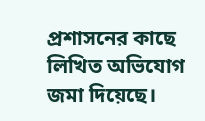প্রশাসনের কাছে লিখিত অভিযোগ জমা দিয়েছে।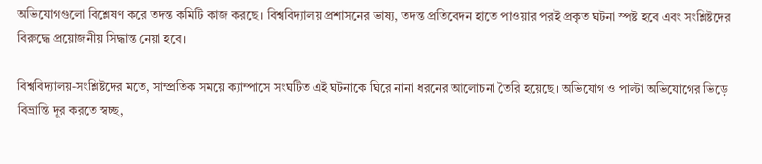অভিযোগগুলো বিশ্লেষণ করে তদন্ত কমিটি কাজ করছে। বিশ্ববিদ্যালয় প্রশাসনের ভাষ্য, তদন্ত প্রতিবেদন হাতে পাওয়ার পরই প্রকৃত ঘটনা স্পষ্ট হবে এবং সংশ্লিষ্টদের বিরুদ্ধে প্রয়োজনীয় সিদ্ধান্ত নেয়া হবে।

বিশ্ববিদ্যালয়-সংশ্লিষ্টদের মতে, সাম্প্রতিক সময়ে ক্যাম্পাসে সংঘটিত এই ঘটনাকে ঘিরে নানা ধরনের আলোচনা তৈরি হয়েছে। অভিযোগ ও পাল্টা অভিযোগের ভিড়ে বিভ্রান্তি দূর করতে স্বচ্ছ,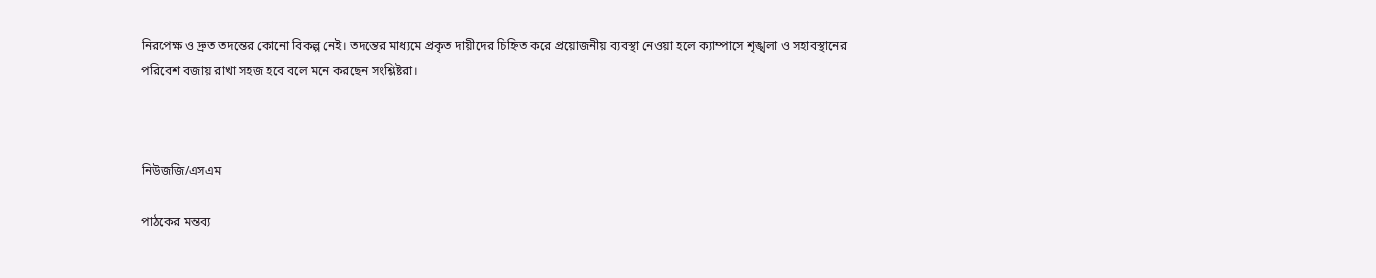নিরপেক্ষ ও দ্রুত তদন্তের কোনো বিকল্প নেই। তদন্তের মাধ্যমে প্রকৃত দায়ীদের চিহ্নিত করে প্রয়োজনীয় ব্যবস্থা নেওয়া হলে ক্যাম্পাসে শৃঙ্খলা ও সহাবস্থানের পরিবেশ বজায় রাখা সহজ হবে বলে মনে করছেন সংশ্লিষ্টরা।



নিউজজি/এসএম

পাঠকের মন্তব্য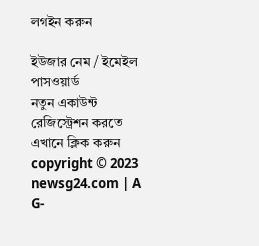লগইন করুন

ইউজার নেম / ইমেইল
পাসওয়ার্ড
নতুন একাউন্ট রেজিস্ট্রেশন করতে এখানে ক্লিক করুন
copyright © 2023 newsg24.com | A G-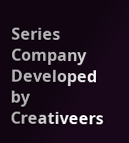Series Company
Developed by Creativeers